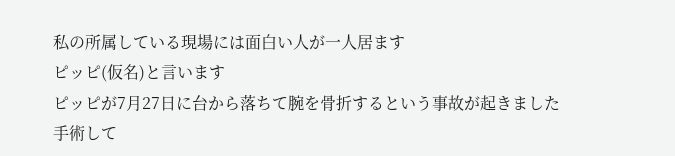私の所属している現場には面白い人が一人居ます
ピッピ(仮名)と言います
ピッピが7月27日に台から落ちて腕を骨折するという事故が起きました
手術して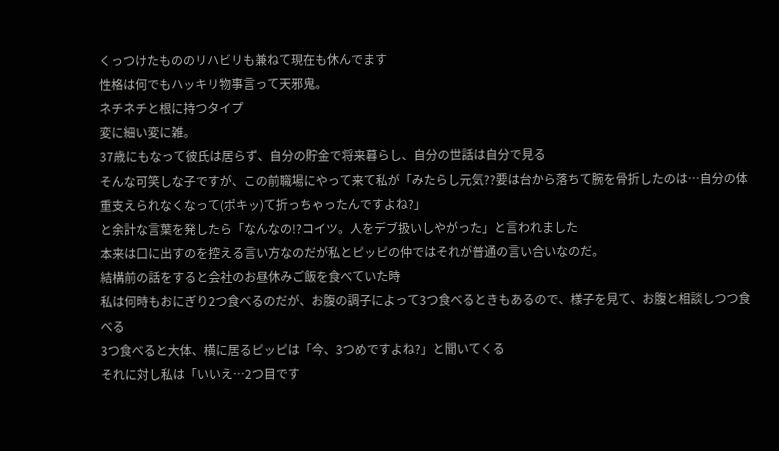くっつけたもののリハビリも兼ねて現在も休んでます
性格は何でもハッキリ物事言って天邪鬼。
ネチネチと根に持つタイプ
変に細い変に雑。
37歳にもなって彼氏は居らず、自分の貯金で将来暮らし、自分の世話は自分で見る
そんな可笑しな子ですが、この前職場にやって来て私が「みたらし元気??要は台から落ちて腕を骨折したのは…自分の体重支えられなくなって(ポキッ)て折っちゃったんですよね?」
と余計な言葉を発したら「なんなの!?コイツ。人をデブ扱いしやがった」と言われました
本来は口に出すのを控える言い方なのだが私とピッピの仲ではそれが普通の言い合いなのだ。
結構前の話をすると会社のお昼休みご飯を食べていた時
私は何時もおにぎり2つ食べるのだが、お腹の調子によって3つ食べるときもあるので、様子を見て、お腹と相談しつつ食べる
3つ食べると大体、横に居るピッピは「今、3つめですよね?」と聞いてくる
それに対し私は「いいえ…2つ目です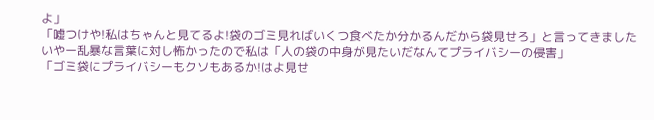よ」
「嘘つけや!私はちゃんと見てるよ!袋のゴミ見ればいくつ食べたか分かるんだから袋見せろ」と言ってきました
いやー乱暴な言葉に対し怖かったので私は「人の袋の中身が見たいだなんてプライバシーの侵害」
「ゴミ袋にプライバシーもクソもあるか!はよ見せ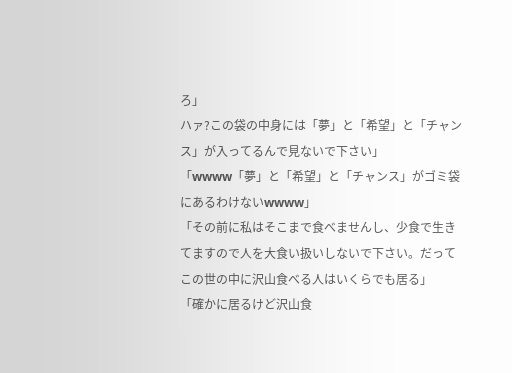ろ」
ハァ?この袋の中身には「夢」と「希望」と「チャンス」が入ってるんで見ないで下さい」
「wwww「夢」と「希望」と「チャンス」がゴミ袋にあるわけないwwww」
「その前に私はそこまで食べませんし、少食で生きてますので人を大食い扱いしないで下さい。だってこの世の中に沢山食べる人はいくらでも居る」
「確かに居るけど沢山食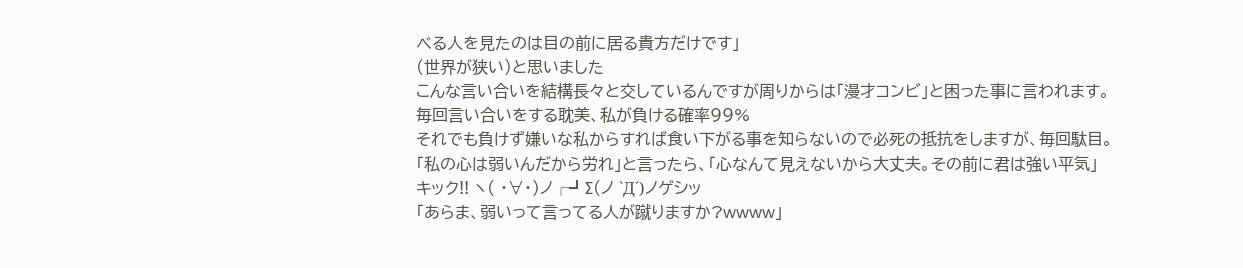べる人を見たのは目の前に居る貴方だけです」
(世界が狭い)と思いました
こんな言い合いを結構長々と交しているんですが周りからは「漫才コンビ」と困った事に言われます。
毎回言い合いをする耽美、私が負ける確率99%
それでも負けず嫌いな私からすれば食い下がる事を知らないので必死の抵抗をしますが、毎回駄目。
「私の心は弱いんだから労れ」と言ったら、「心なんて見えないから大丈夫。その前に君は強い平気」
キック!! ヽ( ・∀・)ノ┌┛Σ(ノ `Д´)ノゲシッ
「あらま、弱いって言ってる人が蹴りますか?wwww」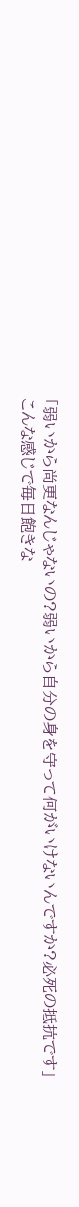「弱いから尚更なんじゃないの?弱いから自分の身を守って何がいけないんですか?必死の抵抗です」
こんな感じで毎日飽きな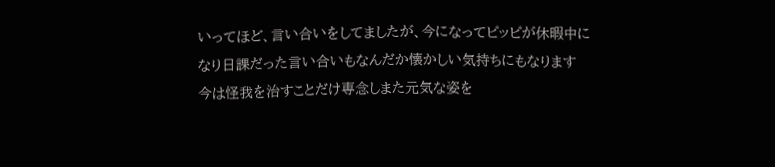いってほど、言い合いをしてましたが、今になってピッピが休暇中になり日課だった言い合いもなんだか懐かしい気持ちにもなります
今は怪我を治すことだけ専念しまた元気な姿を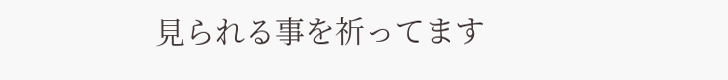見られる事を祈ってます